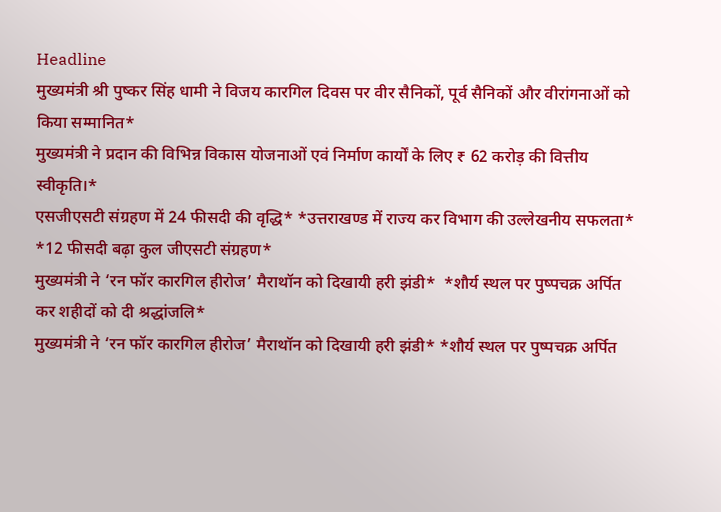Headline
मुख्यमंत्री श्री पुष्कर सिंह धामी ने विजय कारगिल दिवस पर वीर सैनिकों, पूर्व सैनिकों और वीरांगनाओं को किया सम्मानित*
मुख्यमंत्री ने प्रदान की विभिन्न विकास योजनाओं एवं निर्माण कार्यों के लिए ₹ 62 करोड़ की वित्तीय स्वीकृति।*
एसजीएसटी संग्रहण में 24 फीसदी की वृद्धि* *उत्तराखण्ड में राज्य कर विभाग की उल्लेखनीय सफलता* *12 फीसदी बढ़ा कुल जीएसटी संग्रहण*
मुख्यमंत्री ने ‘रन फॉर कारगिल हीरोज’ मैराथॉन को दिखायी हरी झंडी*  *शौर्य स्थल पर पुष्पचक्र अर्पित कर शहीदों को दी श्रद्धांजलि*
मुख्यमंत्री ने ‘रन फॉर कारगिल हीरोज’ मैराथॉन को दिखायी हरी झंडी* *शौर्य स्थल पर पुष्पचक्र अर्पित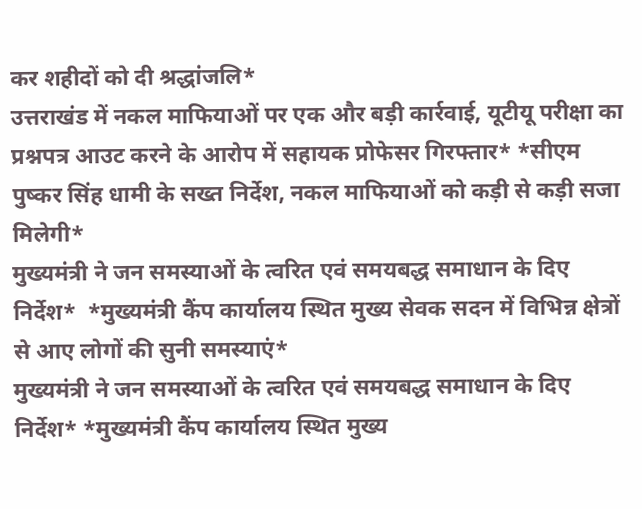कर शहीदों को दी श्रद्धांजलि*
उत्तराखंड में नकल माफियाओं पर एक और बड़ी कार्रवाई, यूटीयू परीक्षा का प्रश्नपत्र आउट करने के आरोप में सहायक प्रोफेसर गिरफ्तार* *सीएम पुष्कर सिंह धामी के सख्त निर्देश, नकल माफियाओं को कड़ी से कड़ी सजा मिलेगी*
मुख्यमंत्री ने जन समस्याओं के त्वरित एवं समयबद्ध समाधान के दिए निर्देश*  *मुख्यमंत्री कैंप कार्यालय स्थित मुख्य सेवक सदन में विभिन्न क्षेत्रों से आए लोगों की सुनी समस्याएं*
मुख्यमंत्री ने जन समस्याओं के त्वरित एवं समयबद्ध समाधान के दिए निर्देश* *मुख्यमंत्री कैंप कार्यालय स्थित मुख्य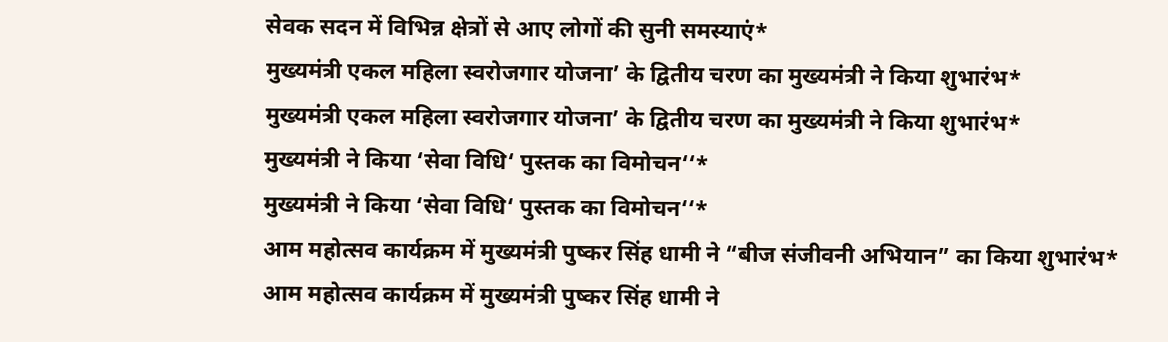सेवक सदन में विभिन्न क्षेत्रों से आए लोगों की सुनी समस्याएं*
मुख्यमंत्री एकल महिला स्वरोजगार योजना’ के द्वितीय चरण का मुख्यमंत्री ने किया शुभारंभ*
मुख्यमंत्री एकल महिला स्वरोजगार योजना’ के द्वितीय चरण का मुख्यमंत्री ने किया शुभारंभ*
मुख्यमंत्री ने किया ‘सेवा विधि‘ पुस्तक का विमोचन‘‘*
मुख्यमंत्री ने किया ‘सेवा विधि‘ पुस्तक का विमोचन‘‘*
आम महोत्सव कार्यक्रम में मुख्यमंत्री पुष्कर सिंह धामी ने “बीज संजीवनी अभियान” का किया शुभारंभ*
आम महोत्सव कार्यक्रम में मुख्यमंत्री पुष्कर सिंह धामी ने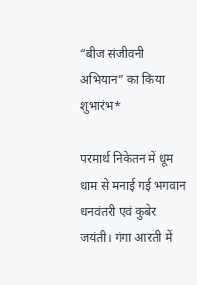“बीज संजीवनी अभियान” का किया शुभारंभ*

परमार्थ निकेतन में धूम धाम से मनाई गई भगवान धनवंतरी एवं कुबेर जयंती। गंगा आरती में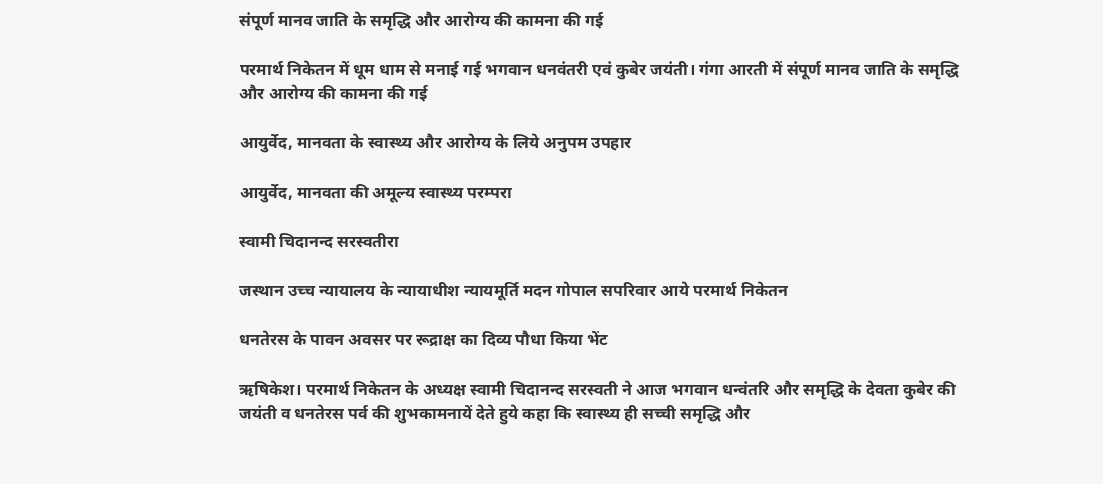संपूर्ण मानव जाति के समृद्धि और आरोग्य की कामना की गई

परमार्थ निकेतन में धूम धाम से मनाई गई भगवान धनवंतरी एवं कुबेर जयंती। गंगा आरती में संपूर्ण मानव जाति के समृद्धि और आरोग्य की कामना की गई

आयुर्वेद, मानवता के स्वास्थ्य और आरोग्य के लिये अनुपम उपहार

आयुर्वेद, मानवता की अमूल्य स्वास्थ्य परम्परा

स्वामी चिदानन्द सरस्वतीरा

जस्थान उच्च न्यायालय के न्यायाधीश न्यायमूर्ति मदन गोपाल सपरिवार आये परमार्थ निकेतन

धनतेरस के पावन अवसर पर रूद्राक्ष का दिव्य पौधा किया भेंट

ऋषिकेश। परमार्थ निकेतन के अध्यक्ष स्वामी चिदानन्द सरस्वती ने आज भगवान धन्वंतरि और समृद्धि के देवता कुबेर की जयंती व धनतेरस पर्व की शुभकामनायें देते हुये कहा कि स्वास्थ्य ही सच्ची समृद्धि और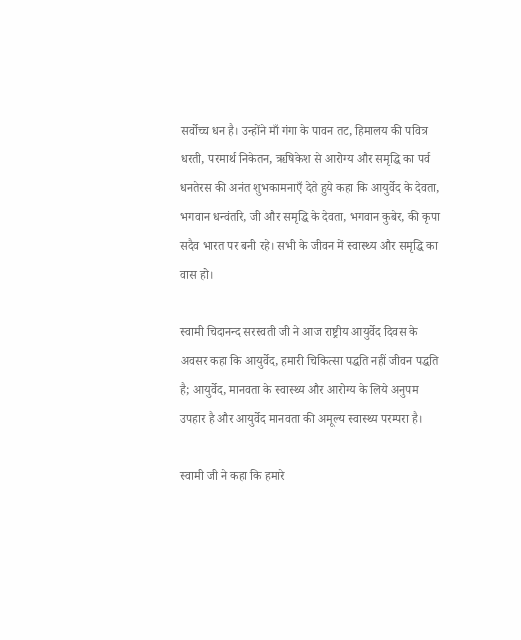सर्वोच्च धन है। उन्होंने माँ गंगा के पावन तट, हिमालय की पवित्र धरती, परमार्थ निकेतन, ऋषिकेश से आरोग्य और समृद्धि का पर्व धनतेरस की अनंत शुभकामनाएँ देते हुये कहा कि आयुर्वेद के देवता, भगवान धन्वंतरि, जी और समृद्धि के देवता, भगवान कुबेर, की कृपा सदैव भारत पर बनी रहे। सभी के जीवन में स्वास्थ्य और समृद्धि का वास हो।

स्वामी चिदानन्द सरस्वती जी ने आज राष्ट्रीय आयुर्वेद दिवस के अवसर कहा कि आयुर्वेद, हमारी चिकित्सा पद्धति नहीं जीवन पद्धति है; आयुर्वेद, मानवता के स्वास्थ्य और आरोग्य के लिये अनुपम उपहार है और आयुर्वेद मानवता की अमूल्य स्वास्थ्य परम्परा है।

स्वामी जी ने कहा कि हमारे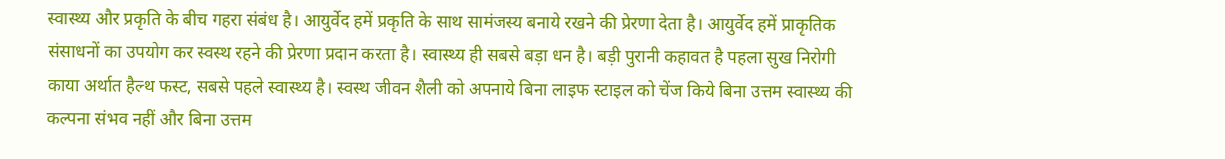स्वास्थ्य और प्रकृति के बीच गहरा संबंध है। आयुर्वेद हमें प्रकृति के साथ सामंजस्य बनाये रखने की प्रेरणा देता है। आयुर्वेद हमें प्राकृतिक संसाधनों का उपयोग कर स्वस्थ रहने की प्रेरणा प्रदान करता है। स्वास्थ्य ही सबसे बड़ा धन है। बड़ी पुरानी कहावत है पहला सुख निरोगी काया अर्थात हैल्थ फस्ट, सबसे पहले स्वास्थ्य है। स्वस्थ जीवन शैली को अपनाये बिना लाइफ स्टाइल को चेंज किये बिना उत्तम स्वास्थ्य की कल्पना संभव नहीं और बिना उत्तम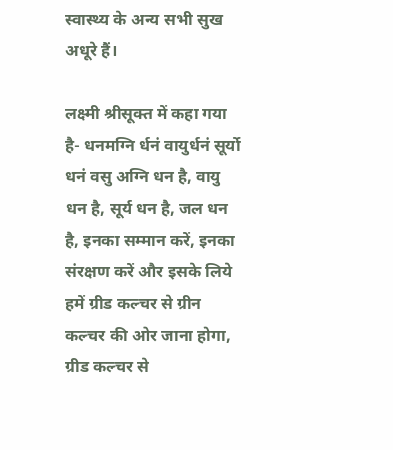स्वास्थ्य के अन्य सभी सुख अधूरे हैं।

लक्ष्मी श्रीसूक्त में कहा गया है- धनमग्नि र्धनं वायुर्धनं सूर्यो धनं वसु अग्नि धन है, वायु धन है, सूर्य धन है, जल धन है, इनका सम्मान करें, इनका संरक्षण करें और इसके लिये हमें ग्रीड कल्चर से ग्रीन कल्चर की ओर जाना होगा, ग्रीड कल्चर से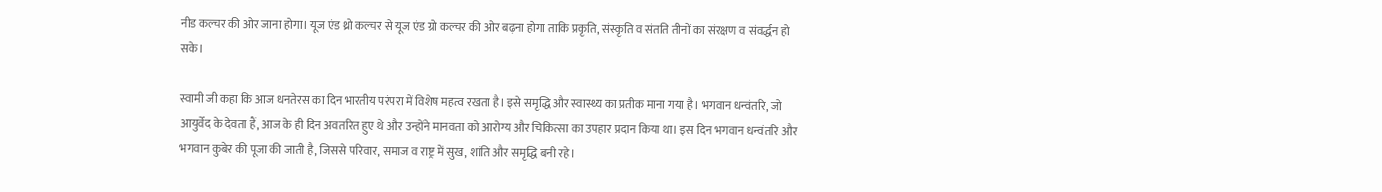नीड कल्चर की ओर जाना होगा। यूज एंड थ्रो कल्चर से यूज एंड ग्रो कल्चर की ओर बढ़ना होगा ताकि प्रकृति, संस्कृति व संतति तीनों का संरक्षण व संवर्द्धन हो सके।

स्वामी जी कहा कि आज धनतेरस का दिन भारतीय परंपरा में विशेष महत्व रखता है। इसे समृद्धि और स्वास्थ्य का प्रतीक माना गया है। भगवान धन्वंतरि, जो आयुर्वेद के देवता हैं, आज के ही दिन अवतरित हुए थे और उन्होंने मानवता को आरोग्य और चिकित्सा का उपहार प्रदान किया था। इस दिन भगवान धन्वंतरि और भगवान कुबेर की पूजा की जाती है, जिससे परिवार, समाज व राष्ट्र में सुख, शांति और समृद्धि बनी रहे।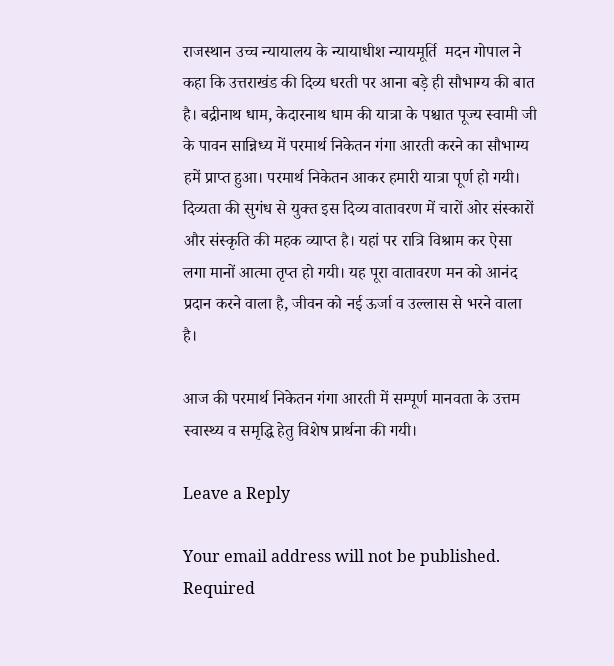राजस्थान उच्च न्यायालय के न्यायाधीश न्यायमूर्ति  मदन गोपाल ने कहा कि उत्तराखंड की दिव्य धरती पर आना बड़े ही सौभाग्य की बात है। बद्रीनाथ धाम, केदारनाथ धाम की यात्रा के पश्चात पूज्य स्वामी जी के पावन सान्निध्य में परमार्थ निकेतन गंगा आरती करने का सौभाग्य हमें प्राप्त हुआ। परमार्थ निकेतन आकर हमारी यात्रा पूर्ण हो गयी। दिव्यता की सुगंध से युक्त इस दिव्य वातावरण में चारों ओर संस्कारों और संस्कृति की महक व्याप्त है। यहां पर रात्रि विश्राम कर ऐसा लगा मानों आत्मा तृप्त हो गयी। यह पूरा वातावरण मन को आनंद प्रदान करने वाला है, जीवन को नई ऊर्जा व उल्लास से भरने वाला है।

आज की परमार्थ निकेतन गंगा आरती में सम्पूर्ण मानवता के उत्तम स्वास्थ्य व समृद्धि हेतु विशेष प्रार्थना की गयी।

Leave a Reply

Your email address will not be published. Required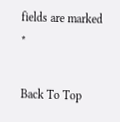fields are marked *

Back To Top